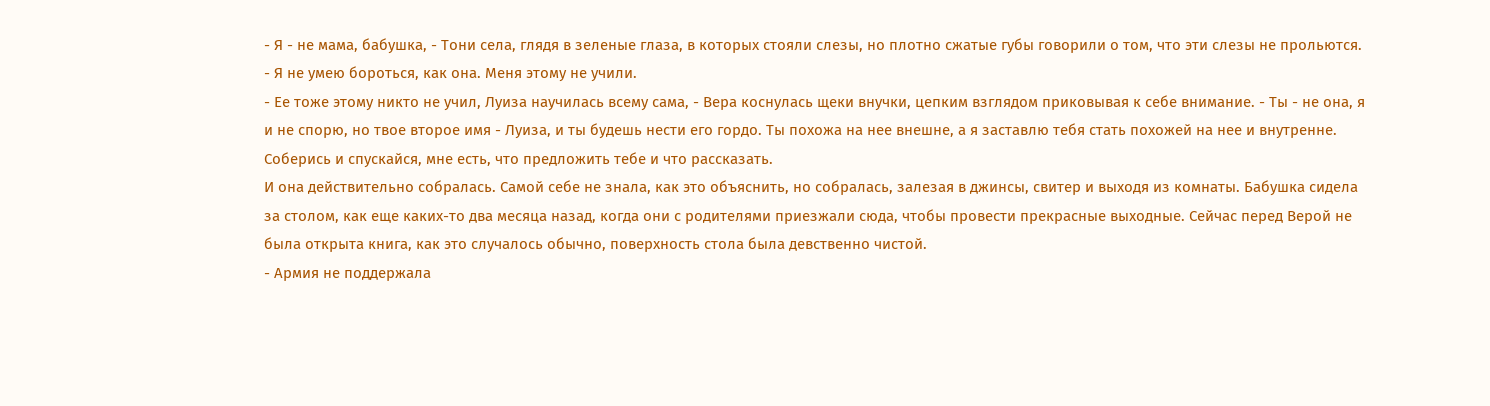- Я - не мама, бабушка, - Тони села, глядя в зеленые глаза, в которых стояли слезы, но плотно сжатые губы говорили о том, что эти слезы не прольются. - Я не умею бороться, как она. Меня этому не учили.
- Ее тоже этому никто не учил, Луиза научилась всему сама, - Вера коснулась щеки внучки, цепким взглядом приковывая к себе внимание. - Ты - не она, я и не спорю, но твое второе имя - Луиза, и ты будешь нести его гордо. Ты похожа на нее внешне, а я заставлю тебя стать похожей на нее и внутренне. Соберись и спускайся, мне есть, что предложить тебе и что рассказать.
И она действительно собралась. Самой себе не знала, как это объяснить, но собралась, залезая в джинсы, свитер и выходя из комнаты. Бабушка сидела за столом, как еще каких-то два месяца назад, когда они с родителями приезжали сюда, чтобы провести прекрасные выходные. Сейчас перед Верой не была открыта книга, как это случалось обычно, поверхность стола была девственно чистой.
- Армия не поддержала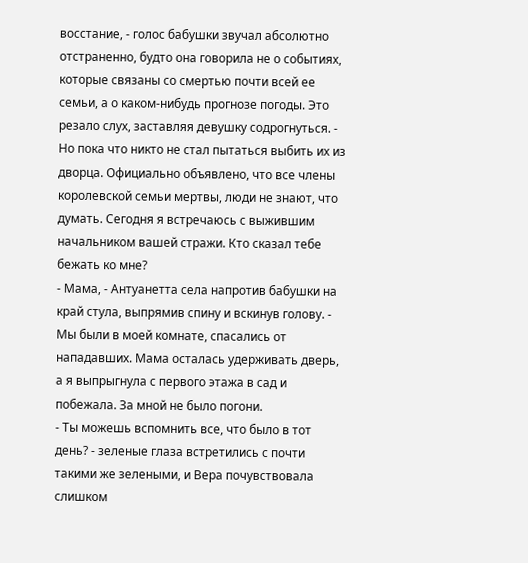восстание, - голос бабушки звучал абсолютно отстраненно, будто она говорила не о событиях, которые связаны со смертью почти всей ее семьи, а о каком-нибудь прогнозе погоды. Это резало слух, заставляя девушку содрогнуться. - Но пока что никто не стал пытаться выбить их из дворца. Официально объявлено, что все члены королевской семьи мертвы, люди не знают, что думать. Сегодня я встречаюсь с выжившим начальником вашей стражи. Кто сказал тебе бежать ко мне?
- Мама, - Антуанетта села напротив бабушки на край стула, выпрямив спину и вскинув голову. - Мы были в моей комнате, спасались от нападавших. Мама осталась удерживать дверь, а я выпрыгнула с первого этажа в сад и побежала. За мной не было погони.
- Ты можешь вспомнить все, что было в тот день? - зеленые глаза встретились с почти такими же зелеными, и Вера почувствовала слишком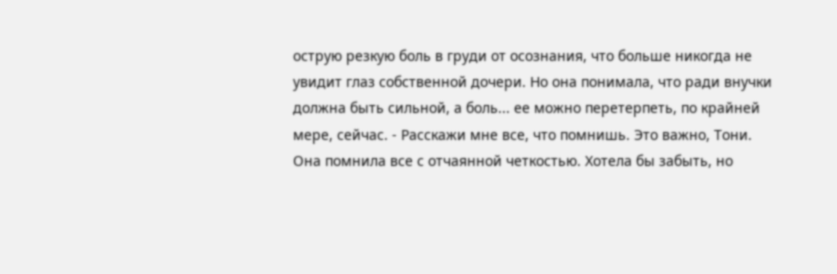острую резкую боль в груди от осознания, что больше никогда не увидит глаз собственной дочери. Но она понимала, что ради внучки должна быть сильной, а боль... ее можно перетерпеть, по крайней мере, сейчас. - Расскажи мне все, что помнишь. Это важно, Тони.
Она помнила все с отчаянной четкостью. Хотела бы забыть, но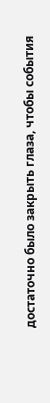достаточно было закрыть глаза, чтобы события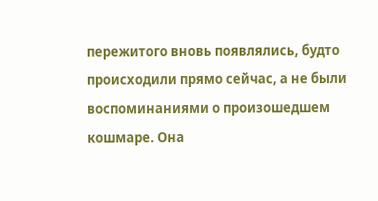пережитого вновь появлялись, будто происходили прямо сейчас, а не были воспоминаниями о произошедшем кошмаре. Она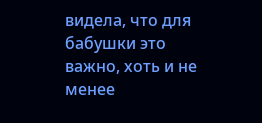видела, что для бабушки это важно, хоть и не менее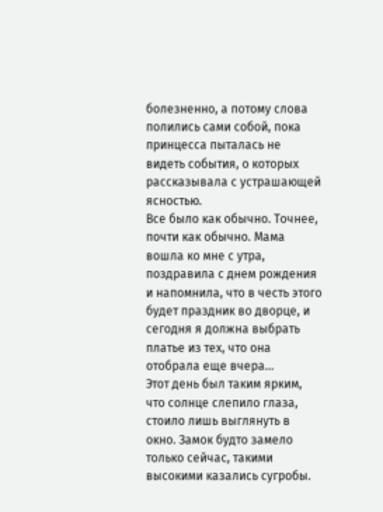болезненно, а потому слова полились сами собой, пока принцесса пыталась не видеть события, о которых рассказывала с устрашающей ясностью.
Все было как обычно. Точнее, почти как обычно. Мама вошла ко мне с утра, поздравила с днем рождения и напомнила, что в честь этого будет праздник во дворце, и сегодня я должна выбрать платье из тех, что она отобрала еще вчера...
Этот день был таким ярким, что солнце слепило глаза, стоило лишь выглянуть в окно. Замок будто замело только сейчас, такими высокими казались сугробы.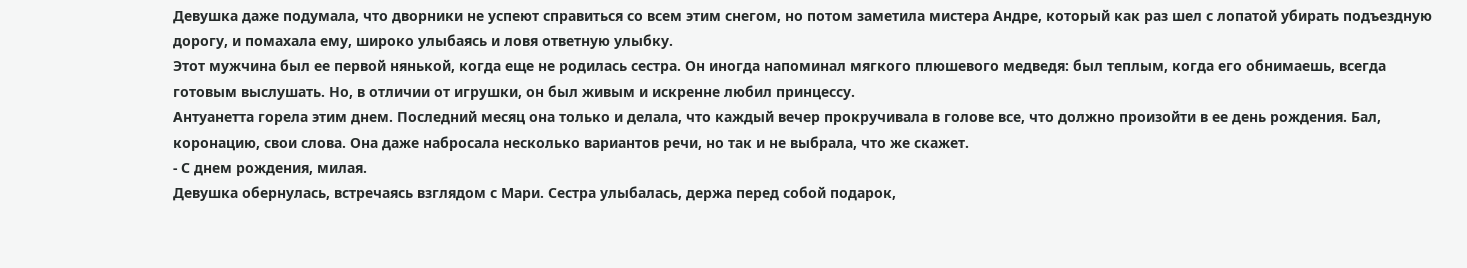Девушка даже подумала, что дворники не успеют справиться со всем этим снегом, но потом заметила мистера Андре, который как раз шел с лопатой убирать подъездную дорогу, и помахала ему, широко улыбаясь и ловя ответную улыбку.
Этот мужчина был ее первой нянькой, когда еще не родилась сестра. Он иногда напоминал мягкого плюшевого медведя: был теплым, когда его обнимаешь, всегда готовым выслушать. Но, в отличии от игрушки, он был живым и искренне любил принцессу.
Антуанетта горела этим днем. Последний месяц она только и делала, что каждый вечер прокручивала в голове все, что должно произойти в ее день рождения. Бал, коронацию, свои слова. Она даже набросала несколько вариантов речи, но так и не выбрала, что же скажет.
- С днем рождения, милая.
Девушка обернулась, встречаясь взглядом с Мари. Сестра улыбалась, держа перед собой подарок,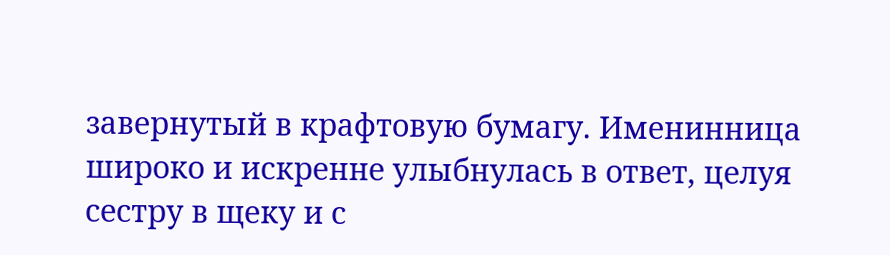завернутый в крафтовую бумагу. Именинница широко и искренне улыбнулась в ответ, целуя сестру в щеку и с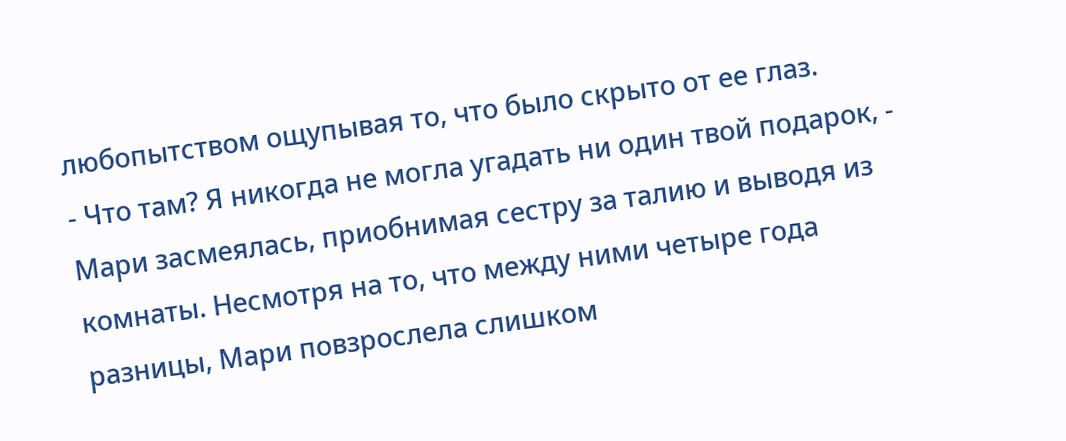любопытством ощупывая то, что было скрыто от ее глаз.
- Что там? Я никогда не могла угадать ни один твой подарок, - Мари засмеялась, приобнимая сестру за талию и выводя из комнаты. Несмотря на то, что между ними четыре года разницы, Мари повзрослела слишком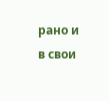рано и в свои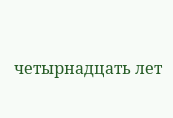четырнадцать лет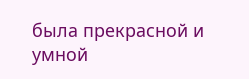была прекрасной и умной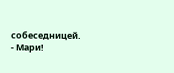собеседницей. - Мари!